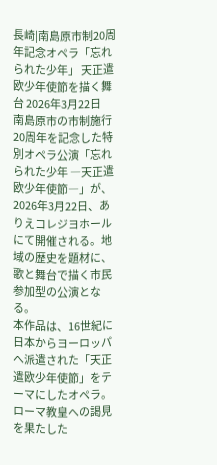長崎|南島原市制20周年記念オペラ「忘れられた少年」 天正遣欧少年使節を描く舞台 2026年3月22日
南島原市の市制施行20周年を記念した特別オペラ公演「忘れられた少年 ―天正遣欧少年使節―」が、2026年3月22日、ありえコレジヨホールにて開催される。地域の歴史を題材に、歌と舞台で描く市民参加型の公演となる。
本作品は、16世紀に日本からヨーロッパへ派遣された「天正遣欧少年使節」をテーマにしたオペラ。ローマ教皇への謁見を果たした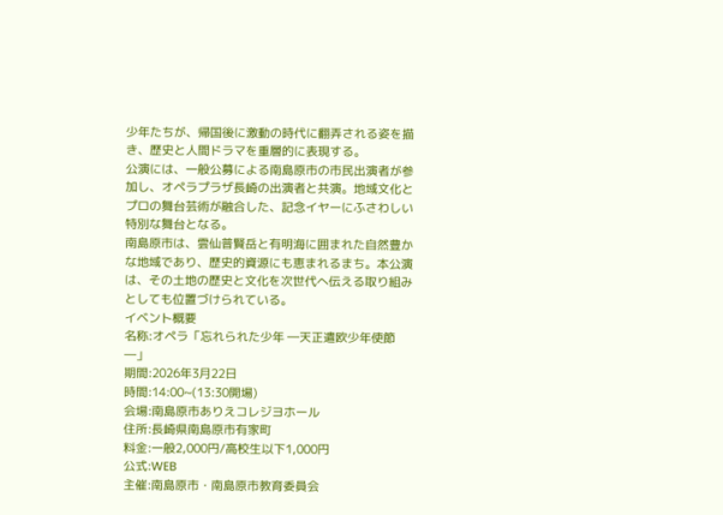少年たちが、帰国後に激動の時代に翻弄される姿を描き、歴史と人間ドラマを重層的に表現する。
公演には、一般公募による南島原市の市民出演者が参加し、オペラプラザ長崎の出演者と共演。地域文化とプロの舞台芸術が融合した、記念イヤーにふさわしい特別な舞台となる。
南島原市は、雲仙普賢岳と有明海に囲まれた自然豊かな地域であり、歴史的資源にも恵まれるまち。本公演は、その土地の歴史と文化を次世代へ伝える取り組みとしても位置づけられている。
イベント概要
名称:オペラ「忘れられた少年 ―天正遣欧少年使節―」
期間:2026年3月22日
時間:14:00~(13:30開場)
会場:南島原市ありえコレジヨホール
住所:長崎県南島原市有家町
料金:一般2,000円/高校生以下1,000円
公式:WEB
主催:南島原市・南島原市教育委員会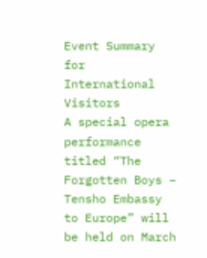Event Summary for International Visitors
A special opera performance titled “The Forgotten Boys – Tensho Embassy to Europe” will be held on March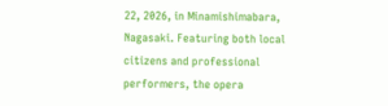22, 2026, in Minamishimabara, Nagasaki. Featuring both local citizens and professional performers, the opera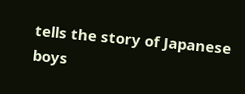tells the story of Japanese boys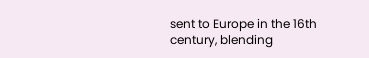sent to Europe in the 16th century, blending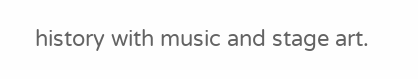history with music and stage art.